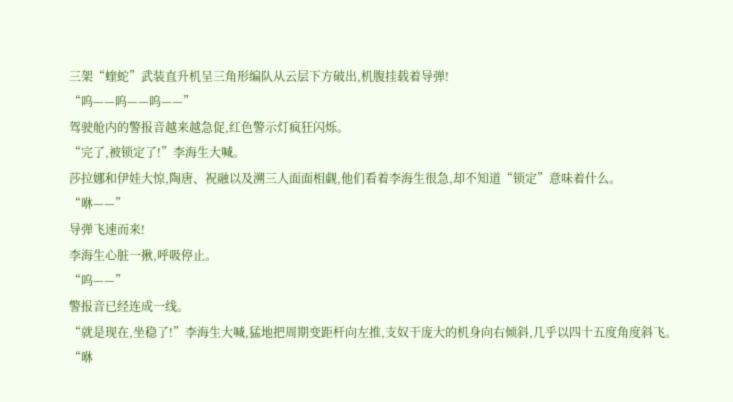三架“蝰蛇”武装直升机呈三角形编队从云层下方破出,机腹挂载着导弹!
“呜——呜——呜——”
驾驶舱内的警报音越来越急促,红色警示灯疯狂闪烁。
“完了,被锁定了!”李海生大喊。
莎拉娜和伊娃大惊,陶唐、祝融以及溯三人面面相觑,他们看着李海生很急,却不知道“锁定”意味着什么。
“咻——”
导弹飞速而来!
李海生心脏一揪,呼吸停止。
“呜——”
警报音已经连成一线。
“就是现在,坐稳了!”李海生大喊,猛地把周期变距杆向左推,支奴干庞大的机身向右倾斜,几乎以四十五度角度斜飞。
“咻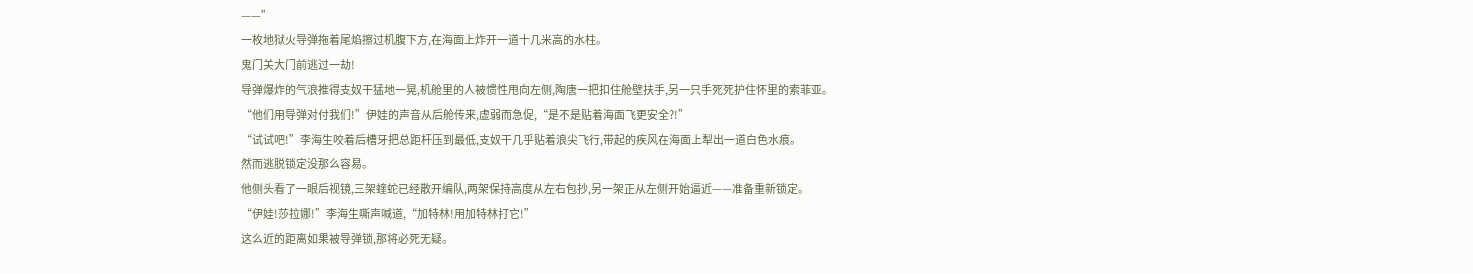——”
一枚地狱火导弹拖着尾焰擦过机腹下方,在海面上炸开一道十几米高的水柱。
鬼门关大门前逃过一劫!
导弹爆炸的气浪推得支奴干猛地一晃,机舱里的人被惯性甩向左侧,陶唐一把扣住舱壁扶手,另一只手死死护住怀里的索菲亚。
“他们用导弹对付我们!”伊娃的声音从后舱传来,虚弱而急促,“是不是贴着海面飞更安全?!”
“试试吧!”李海生咬着后槽牙把总距杆压到最低,支奴干几乎贴着浪尖飞行,带起的疾风在海面上犁出一道白色水痕。
然而逃脱锁定没那么容易。
他侧头看了一眼后视镜,三架蝰蛇已经散开编队,两架保持高度从左右包抄,另一架正从左侧开始逼近——准备重新锁定。
“伊娃!莎拉娜!”李海生嘶声喊道,“加特林!用加特林打它!”
这么近的距离如果被导弹锁,那将必死无疑。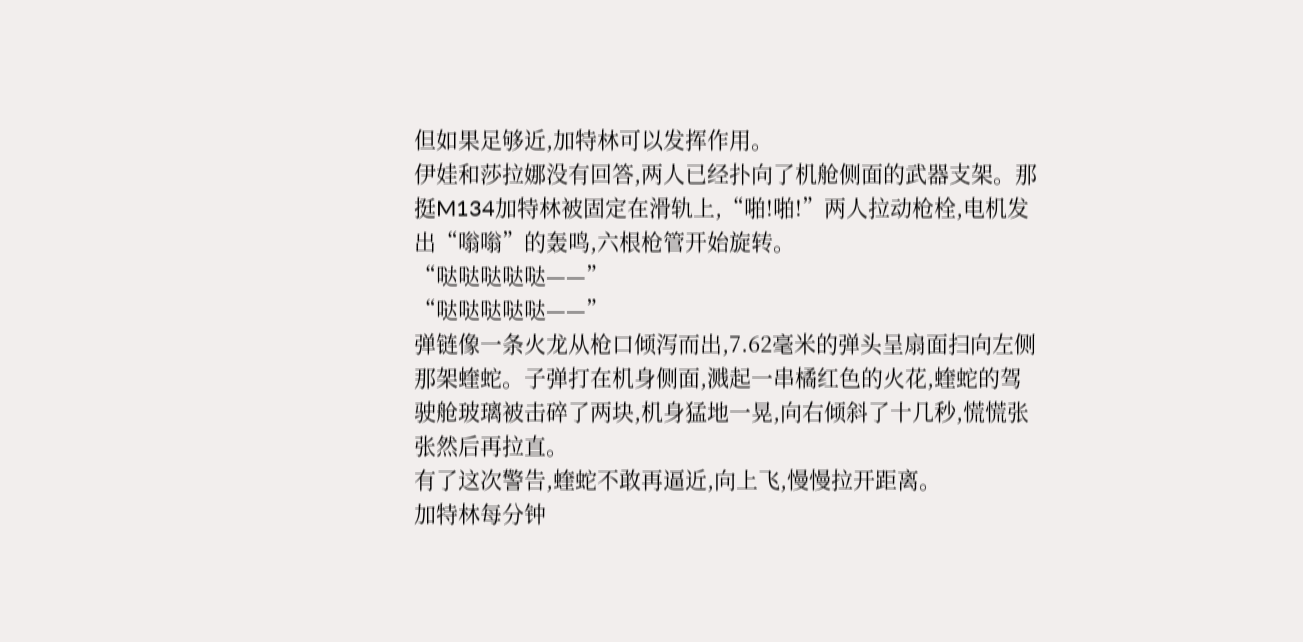但如果足够近,加特林可以发挥作用。
伊娃和莎拉娜没有回答,两人已经扑向了机舱侧面的武器支架。那挺M134加特林被固定在滑轨上,“啪!啪!”两人拉动枪栓,电机发出“嗡嗡”的轰鸣,六根枪管开始旋转。
“哒哒哒哒哒——”
“哒哒哒哒哒——”
弹链像一条火龙从枪口倾泻而出,7.62毫米的弹头呈扇面扫向左侧那架蝰蛇。子弹打在机身侧面,溅起一串橘红色的火花,蝰蛇的驾驶舱玻璃被击碎了两块,机身猛地一晃,向右倾斜了十几秒,慌慌张张然后再拉直。
有了这次警告,蝰蛇不敢再逼近,向上飞,慢慢拉开距离。
加特林每分钟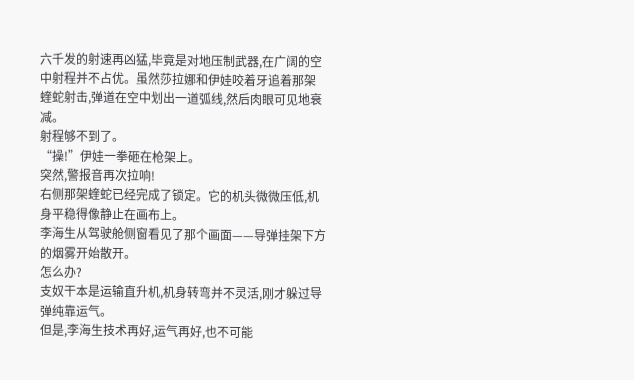六千发的射速再凶猛,毕竟是对地压制武器,在广阔的空中射程并不占优。虽然莎拉娜和伊娃咬着牙追着那架蝰蛇射击,弹道在空中划出一道弧线,然后肉眼可见地衰减。
射程够不到了。
“操!”伊娃一拳砸在枪架上。
突然,警报音再次拉响!
右侧那架蝰蛇已经完成了锁定。它的机头微微压低,机身平稳得像静止在画布上。
李海生从驾驶舱侧窗看见了那个画面——导弹挂架下方的烟雾开始散开。
怎么办?
支奴干本是运输直升机,机身转弯并不灵活,刚才躲过导弹纯靠运气。
但是,李海生技术再好,运气再好,也不可能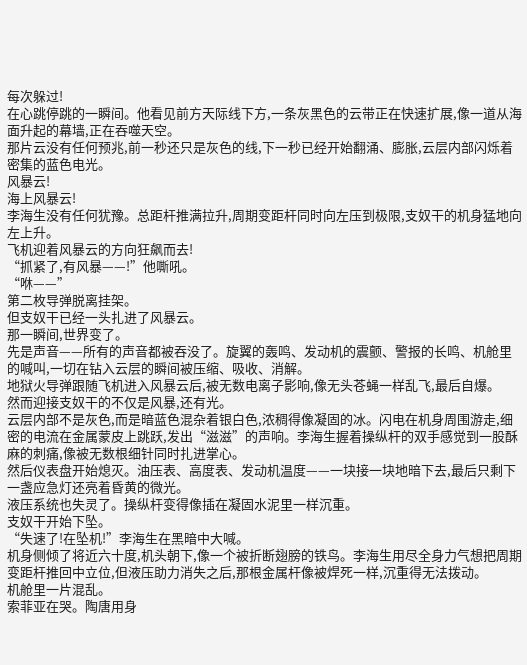每次躲过!
在心跳停跳的一瞬间。他看见前方天际线下方,一条灰黑色的云带正在快速扩展,像一道从海面升起的幕墙,正在吞噬天空。
那片云没有任何预兆,前一秒还只是灰色的线,下一秒已经开始翻涌、膨胀,云层内部闪烁着密集的蓝色电光。
风暴云!
海上风暴云!
李海生没有任何犹豫。总距杆推满拉升,周期变距杆同时向左压到极限,支奴干的机身猛地向左上升。
飞机迎着风暴云的方向狂飙而去!
“抓紧了,有风暴——!”他嘶吼。
“咻——”
第二枚导弹脱离挂架。
但支奴干已经一头扎进了风暴云。
那一瞬间,世界变了。
先是声音——所有的声音都被吞没了。旋翼的轰鸣、发动机的震颤、警报的长鸣、机舱里的喊叫,一切在钻入云层的瞬间被压缩、吸收、消解。
地狱火导弹跟随飞机进入风暴云后,被无数电离子影响,像无头苍蝇一样乱飞,最后自爆。
然而迎接支奴干的不仅是风暴,还有光。
云层内部不是灰色,而是暗蓝色混杂着银白色,浓稠得像凝固的冰。闪电在机身周围游走,细密的电流在金属蒙皮上跳跃,发出“滋滋”的声响。李海生握着操纵杆的双手感觉到一股酥麻的刺痛,像被无数根细针同时扎进掌心。
然后仪表盘开始熄灭。油压表、高度表、发动机温度——一块接一块地暗下去,最后只剩下一盏应急灯还亮着昏黄的微光。
液压系统也失灵了。操纵杆变得像插在凝固水泥里一样沉重。
支奴干开始下坠。
“失速了!在坠机!”李海生在黑暗中大喊。
机身侧倾了将近六十度,机头朝下,像一个被折断翅膀的铁鸟。李海生用尽全身力气想把周期变距杆推回中立位,但液压助力消失之后,那根金属杆像被焊死一样,沉重得无法拨动。
机舱里一片混乱。
索菲亚在哭。陶唐用身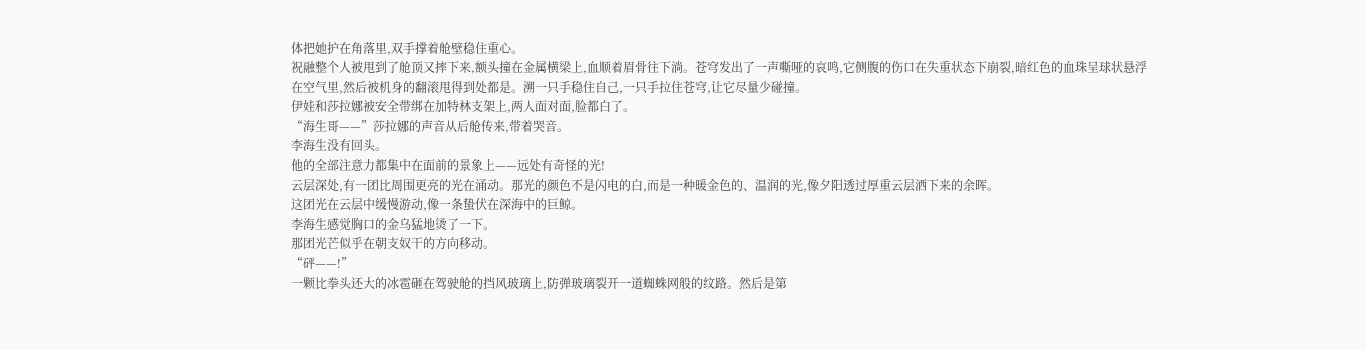体把她护在角落里,双手撑着舱壁稳住重心。
祝融整个人被甩到了舱顶又摔下来,额头撞在金属横梁上,血顺着眉骨往下淌。苍穹发出了一声嘶哑的哀鸣,它侧腹的伤口在失重状态下崩裂,暗红色的血珠呈球状悬浮在空气里,然后被机身的翻滚甩得到处都是。溯一只手稳住自己,一只手拉住苍穹,让它尽量少碰撞。
伊娃和莎拉娜被安全带绑在加特林支架上,两人面对面,脸都白了。
“海生哥——”莎拉娜的声音从后舱传来,带着哭音。
李海生没有回头。
他的全部注意力都集中在面前的景象上——远处有奇怪的光!
云层深处,有一团比周围更亮的光在涌动。那光的颜色不是闪电的白,而是一种暖金色的、温润的光,像夕阳透过厚重云层洒下来的余晖。
这团光在云层中缓慢游动,像一条蛰伏在深海中的巨鲸。
李海生感觉胸口的金乌猛地烫了一下。
那团光芒似乎在朝支奴干的方向移动。
“砰——!”
一颗比拳头还大的冰雹砸在驾驶舱的挡风玻璃上,防弹玻璃裂开一道蜘蛛网般的纹路。然后是第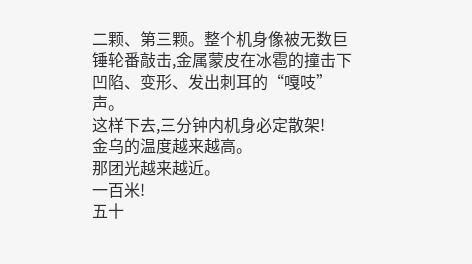二颗、第三颗。整个机身像被无数巨锤轮番敲击,金属蒙皮在冰雹的撞击下凹陷、变形、发出刺耳的“嘎吱”声。
这样下去,三分钟内机身必定散架!
金乌的温度越来越高。
那团光越来越近。
一百米!
五十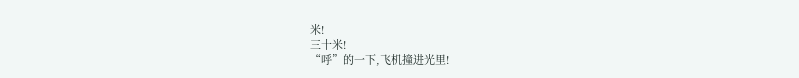米!
三十米!
“呼”的一下,飞机撞进光里!